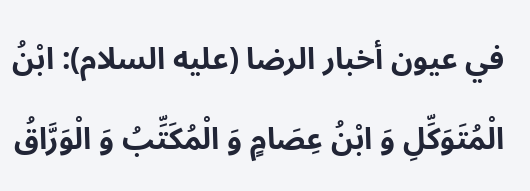في عيون أخبار الرضا (عليه السلام): ابْنُ الْمُتَوَكِّلِ وَ ابْنُ عِصَامٍ وَ الْمُكَتِّبُ وَ الْوَرَّاقُ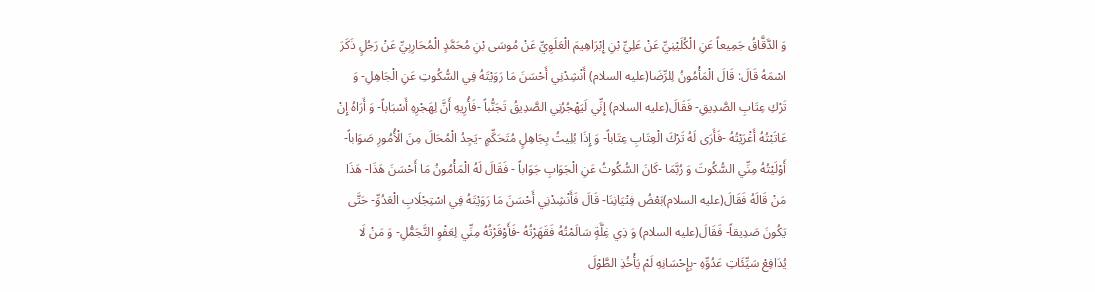وَ الدَّقَّاقُ جَمِيعاً عَنِ الْكُلَيْنِيِّ عَنْ عَلِيِّ بْنِ إِبْرَاهِيمَ الْعَلَوِيِّ عَنْ مُوسَى بْنِ مُحَمَّدٍ الْمُحَارِبِيِّ عَنْ رَجُلٍ ذَكَرَ اسْمَهُ قَالَ: قَالَ الْمَأْمُونُ لِلرِّضَا(عليه السلام) أَنْشِدْنِي أَحْسَنَ مَا رَوَيْتَهُ فِي السُّكُوتِ عَنِ الْجَاهِلِ- وَ تَرْكِ عِتَابِ الصَّدِيقِ- فَقَالَ(عليه السلام) إِنِّي لَيَهْجُرُنِي الصَّدِيقُ تَجَنُّباً -فَأُرِيهِ أَنَّ لِهَجْرِهِ أَسْبَاباً- وَ أَرَاهُ إِنْ عَاتَبْتُهُ أَغْرَيْتُهُ -فَأَرَى لَهُ تَرْكَ الْعِتَابِ عِتَاباً- وَ إِذَا بُلِيتُ بِجَاهِلٍ مُتَحَكِّمٍ -يَجِدُ الْمُحَالَ مِنَ الْأُمُورِ صَوَاباً- أَوْلَيْتُهُ مِنِّي السُّكُوتَ وَ رُبَّمَا -كَانَ السُّكُوتُ عَنِ الْجَوَابِ جَوَاباً - فَقَالَ لَهُ الْمَأْمُونُ مَا أَحْسَنَ هَذَا- هَذَا مَنْ قَالَهُ فَقَالَ(عليه السلام)بَعْضُ فِتْيَانِنَا- قَالَ فَأَنْشِدْنِي أَحْسَنَ مَا رَوَيْتَهُ فِي اسْتِجْلَابِ الْعَدُوِّ- حَتَّى يَكُونَ صَدِيقاً- فَقَالَ(عليه السلام) وَ ذِي غِلَّةٍ سَالَمْتُهُ فَقَهَرْتُهُ -فَأَوْقَرْتُهُ مِنِّي لِعَفْوِ التَّجَمُّلِ- وَ مَنْ لَا يُدَافِعْ سَيِّئَاتِ عَدُوِّهِ -بِإِحْسَانِهِ لَمْ يَأْخُذِ الطَّوْلَ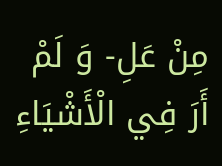مِنْ عَلِ- وَ لَمْ أَرَ فِي الْأَشْيَاءِ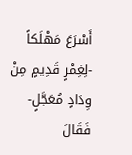أَسْرَعَ مَهْلَكاً -لِغِمْرٍ قَدِيمٍ مِنْ وِدَادٍ مُعَجَّلٍ- فَقَالَ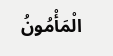الْمَأْمُونُ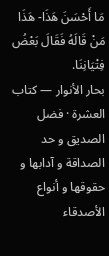مَا أَحْسَنَ هَذَا- هَذَا مَنْ قَالَهُ فَقَالَ بَعْضُ فِتْيَانِنَا.
بحار الأنوار — كتاب العشرة · فضل الصديق و حد الصداقة و آدابها و حقوقها و أنواع الأصدقاء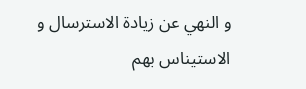و النهي عن زيادة الاسترسال و الاستيناس بهم